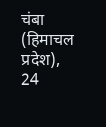चंबा (हिमाचल प्रदेश), 24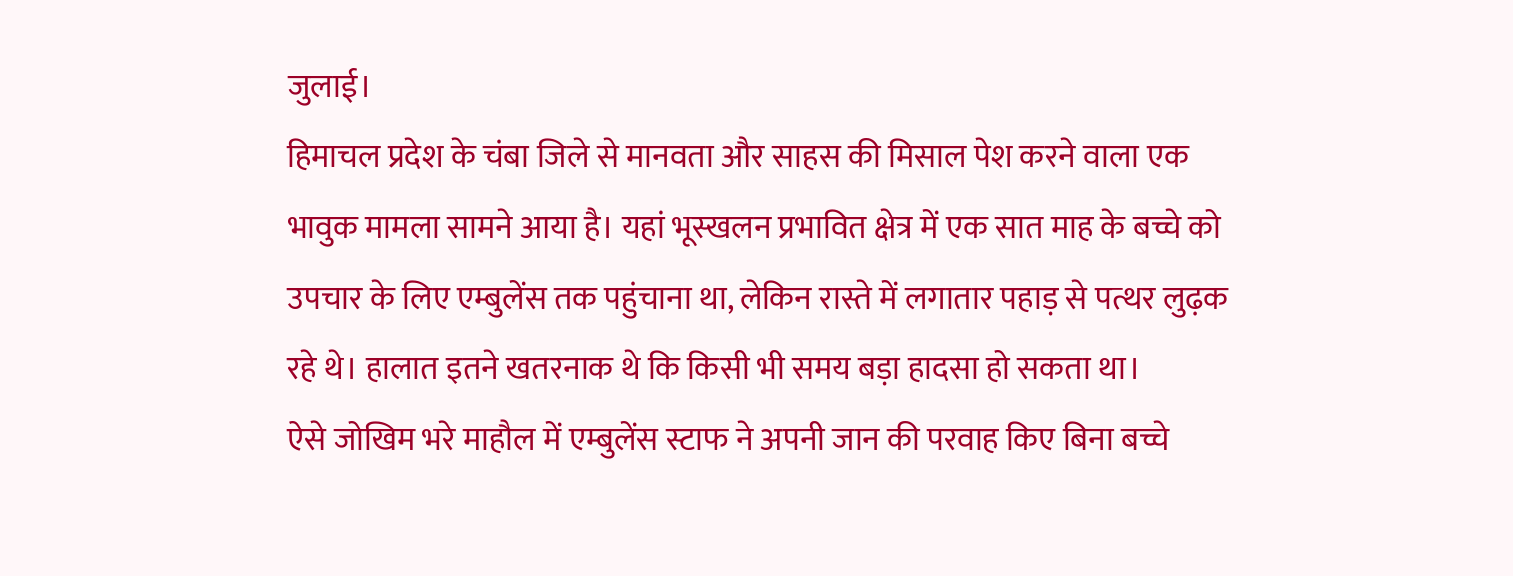जुलाई।
हिमाचल प्रदेश के चंबा जिले से मानवता और साहस की मिसाल पेश करने वाला एक भावुक मामला सामने आया है। यहां भूस्खलन प्रभावित क्षेत्र में एक सात माह के बच्चे को उपचार के लिए एम्बुलेंस तक पहुंचाना था, लेकिन रास्ते में लगातार पहाड़ से पत्थर लुढ़क रहे थे। हालात इतने खतरनाक थे कि किसी भी समय बड़ा हादसा हो सकता था।
ऐसे जोखिम भरे माहौल में एम्बुलेंस स्टाफ ने अपनी जान की परवाह किए बिना बच्चे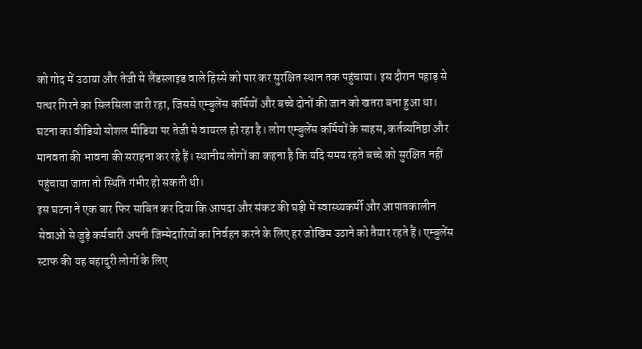को गोद में उठाया और तेजी से लैंडस्लाइड वाले हिस्से को पार कर सुरक्षित स्थान तक पहुंचाया। इस दौरान पहाड़ से पत्थर गिरने का सिलसिला जारी रहा, जिससे एम्बुलेंस कर्मियों और बच्चे दोनों की जान को खतरा बना हुआ था।
घटना का वीडियो सोशल मीडिया पर तेजी से वायरल हो रहा है। लोग एम्बुलेंस कर्मियों के साहस, कर्तव्यनिष्ठा और मानवता की भावना की सराहना कर रहे हैं। स्थानीय लोगों का कहना है कि यदि समय रहते बच्चे को सुरक्षित नहीं पहुंचाया जाता तो स्थिति गंभीर हो सकती थी।
इस घटना ने एक बार फिर साबित कर दिया कि आपदा और संकट की घड़ी में स्वास्थ्यकर्मी और आपातकालीन सेवाओं से जुड़े कर्मचारी अपनी जिम्मेदारियों का निर्वहन करने के लिए हर जोखिम उठाने को तैयार रहते हैं। एम्बुलेंस स्टाफ की यह बहादुरी लोगों के लिए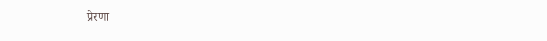प्रेरणा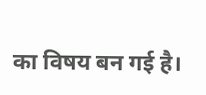का विषय बन गई है।